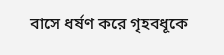বাসে ধর্ষণ করে গৃহবধূকে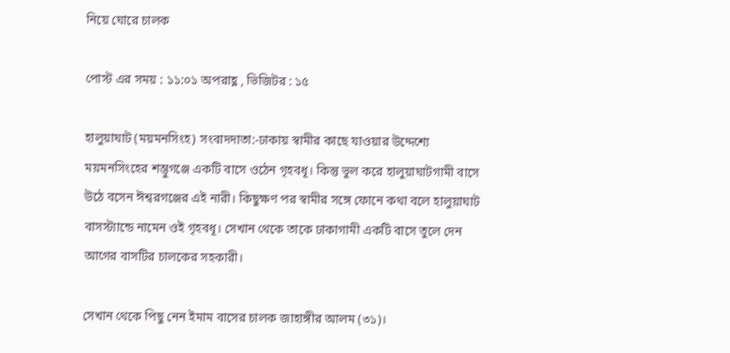নিয়ে ঘোরে চালক

পোস্ট এর সময় : ১১:০১ অপরাহ্ণ , ভিজিটর : ১৫

হালুয়াঘাট (ময়মনসিংহ) সংবাদদাতা:-ঢাকায় স্বামীর কাছে যাওয়ার উদ্দেশ্যে ময়মনসিংহের শম্ভুগঞ্জে একটি বাসে ওঠেন গৃহবধূ। কিন্তু ভুল করে হালুয়াঘাটগামী বাসে উঠে বসেন ঈশ্বরগঞ্জের এই নারী। কিছুক্ষণ পর স্বামীর সঙ্গে ফোনে কথা বলে হালুয়াঘাট বাসস্ট্যান্ডে নামেন ওই গৃহবধূ। সেখান থেকে তাকে ঢাকাগামী একটি বাসে তুলে দেন আগের বাসটির চালকের সহকারী।

সেখান থেকে পিছু নেন ইমাম বাসের চালক জাহাঙ্গীর আলম (৩১)।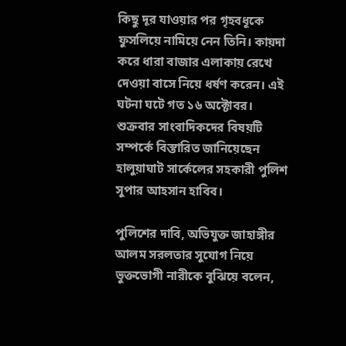কিছু দূর যাওয়ার পর গৃহবধূকে ফুসলিয়ে নামিয়ে নেন তিনি। কায়দা করে ধারা বাজার এলাকায় রেখে দেওয়া বাসে নিয়ে ধর্ষণ করেন। এই ঘটনা ঘটে গত ১৬ অক্টোবর। শুক্রবার সাংবাদিকদের বিষয়টি সম্পর্কে বিস্তারিত জানিয়েছেন হালুয়াঘাট সার্কেলের সহকারী পুলিশ সুপার আহসান হাবিব।

পুলিশের দাবি, অভিযুক্ত জাহাঙ্গীর আলম সরলতার সুযোগ নিয়ে ভুক্তভোগী নারীকে বুঝিয়ে বলেন,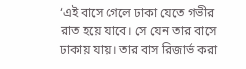‘এই বাসে গেলে ঢাকা যেতে গভীর রাত হয়ে যাবে। সে যেন তার বাসে ঢাকায় যায়। তার বাস রিজার্ভ করা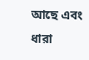আছে এবং ধারা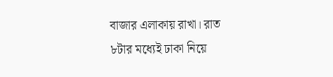বাজার এলাকায় রাখা। রাত ৮টার মধ্যেই ঢাকা নিয়ে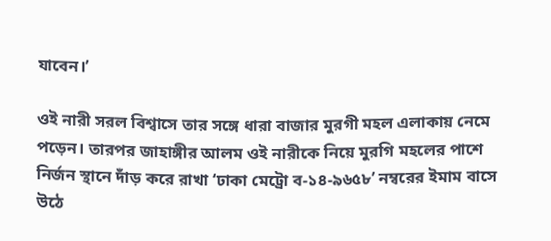যাবেন।’

ওই নারী সরল বিশ্বাসে তার সঙ্গে ধারা বাজার মুরগী মহল এলাকায় নেমে পড়েন। তারপর জাহাঙ্গীর আলম ওই নারীকে নিয়ে মুরগি মহলের পাশে নির্জন স্থানে দাঁড় করে রাখা ‘ঢাকা মেট্রো ব-১৪-৯৬৫৮’ নম্বরের ইমাম বাসে উঠে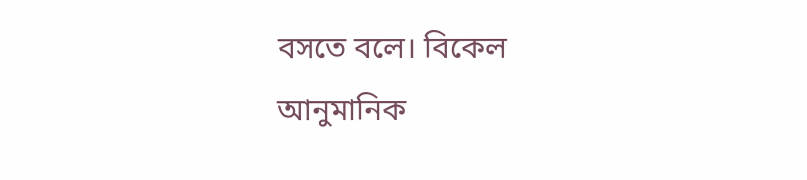বসতে বলে। বিকেল আনুমানিক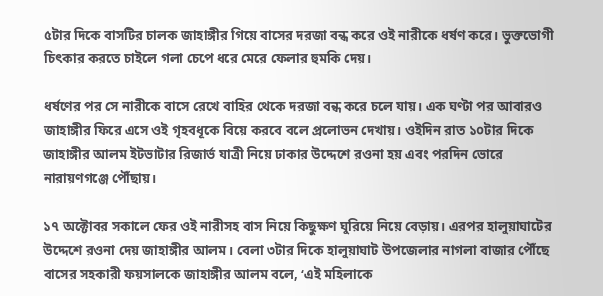৫টার দিকে বাসটির চালক জাহাঙ্গীর গিয়ে বাসের দরজা বন্ধ করে ওই নারীকে ধর্ষণ করে। ভুক্তভোগী চিৎকার করতে চাইলে গলা চেপে ধরে মেরে ফেলার হুমকি দেয়।

ধর্ষণের পর সে নারীকে বাসে রেখে বাহির থেকে দরজা বন্ধ করে চলে যায়। এক ঘণ্টা পর আবারও জাহাঙ্গীর ফিরে এসে ওই গৃহবধূকে বিয়ে করবে বলে প্রলোভন দেখায়। ওইদিন রাত ১০টার দিকে জাহাঙ্গীর আলম ইটভাটার রিজার্ভ যাত্রী নিয়ে ঢাকার উদ্দেশে রওনা হয় এবং পরদিন ভোরে নারায়ণগঞ্জে পৌঁছায়।

১৭ অক্টোবর সকালে ফের ওই নারীসহ বাস নিয়ে কিছুক্ষণ ঘুরিয়ে নিয়ে বেড়ায়। এরপর হালুয়াঘাটের উদ্দেশে রওনা দেয় জাহাঙ্গীর আলম। বেলা ৩টার দিকে হালুয়াঘাট উপজেলার নাগলা বাজার পৌঁছে বাসের সহকারী ফয়সালকে জাহাঙ্গীর আলম বলে, ‘এই মহিলাকে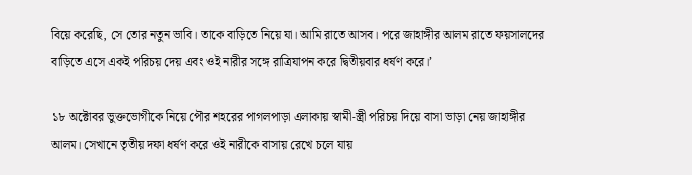বিয়ে করেছি, সে তোর নতুন ভাবি। তাকে বাড়িতে নিয়ে যা। আমি রাতে আসব। পরে জাহাঙ্গীর আলম রাতে ফয়সালদের বাড়িতে এসে একই পরিচয় দেয় এবং ওই নারীর সঙ্গে রাত্রিযাপন করে দ্বিতীয়বার ধর্ষণ করে।’

১৮ অক্টোবর ভুক্তভোগীকে নিয়ে পৌর শহরের পাগলপাড়া এলাকায় স্বামী-স্ত্রী পরিচয় দিয়ে বাসা ভাড়া নেয় জাহাঙ্গীর আলম। সেখানে তৃতীয় দফা ধর্ষণ করে ওই নারীকে বাসায় রেখে চলে যায়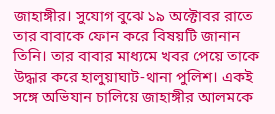জাহাঙ্গীর। সুযোগ বুঝে ১৯ অক্টোবর রাতে তার বাবাকে ফোন করে বিষয়টি জানান তিনি। তার বাবার মাধ্যমে খবর পেয়ে তাকে উদ্ধার করে হালুয়াঘাট-থানা পুলিশ। একই সঙ্গে অভিযান চালিয়ে জাহাঙ্গীর আলমকে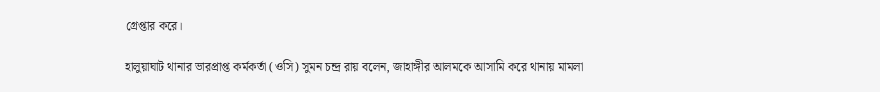গ্রেপ্তার করে।

হালুয়াঘাট থানার ভারপ্রাপ্ত কর্মকর্তা (ওসি) সুমন চন্দ্র রায় বলেন, জাহাঙ্গীর আলমকে আসামি করে থানায় মামলা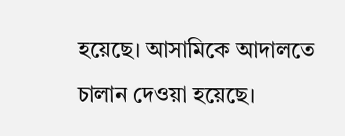হয়েছে। আসামিকে আদালতে চালান দেওয়া হয়েছে।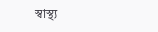স্বাস্থ্য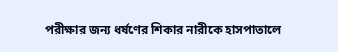পরীক্ষার জন্য ধর্ষণের শিকার নারীকে হাসপাতালে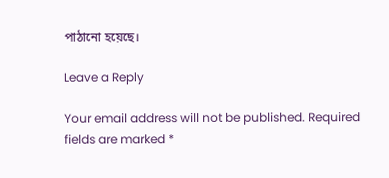পাঠানো হয়েছে।

Leave a Reply

Your email address will not be published. Required fields are marked *